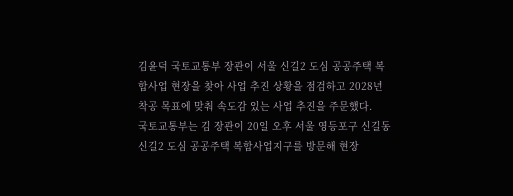김윤덕 국토교통부 장관이 서울 신길2 도심 공공주택 복합사업 현장을 찾아 사업 추진 상황을 점검하고 2028년 착공 목표에 맞춰 속도감 있는 사업 추진을 주문했다.
국토교통부는 김 장관이 20일 오후 서울 영등포구 신길동 신길2 도심 공공주택 복합사업지구를 방문해 현장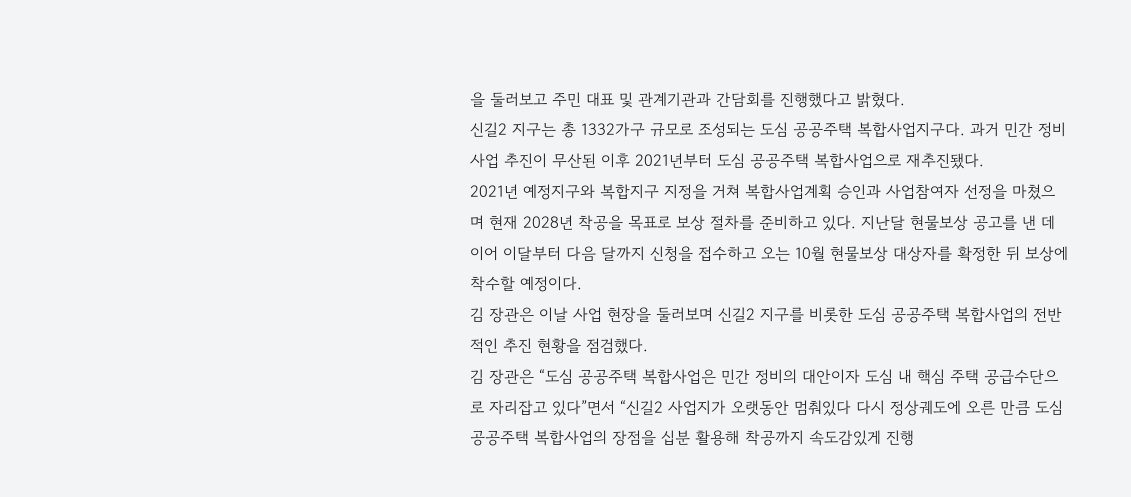을 둘러보고 주민 대표 및 관계기관과 간담회를 진행했다고 밝혔다.
신길2 지구는 총 1332가구 규모로 조성되는 도심 공공주택 복합사업지구다. 과거 민간 정비사업 추진이 무산된 이후 2021년부터 도심 공공주택 복합사업으로 재추진됐다.
2021년 예정지구와 복합지구 지정을 거쳐 복합사업계획 승인과 사업참여자 선정을 마쳤으며 현재 2028년 착공을 목표로 보상 절차를 준비하고 있다. 지난달 현물보상 공고를 낸 데 이어 이달부터 다음 달까지 신청을 접수하고 오는 10월 현물보상 대상자를 확정한 뒤 보상에 착수할 예정이다.
김 장관은 이날 사업 현장을 둘러보며 신길2 지구를 비롯한 도심 공공주택 복합사업의 전반적인 추진 현황을 점검했다.
김 장관은 “도심 공공주택 복합사업은 민간 정비의 대안이자 도심 내 핵심 주택 공급수단으로 자리잡고 있다”면서 “신길2 사업지가 오랫동안 멈춰있다 다시 정상궤도에 오른 만큼 도심 공공주택 복합사업의 장점을 십분 활용해 착공까지 속도감있게 진행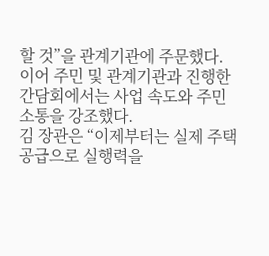할 것”을 관계기관에 주문했다.
이어 주민 및 관계기관과 진행한 간담회에서는 사업 속도와 주민 소통을 강조했다.
김 장관은 “이제부터는 실제 주택공급으로 실행력을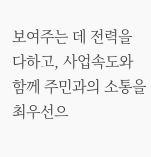보여주는 데 전력을 다하고, 사업속도와 함께 주민과의 소통을 최우선으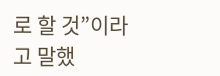로 할 것”이라고 말했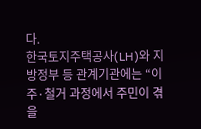다.
한국토지주택공사(LH)와 지방정부 등 관계기관에는 “이주·철거 과정에서 주민이 겪을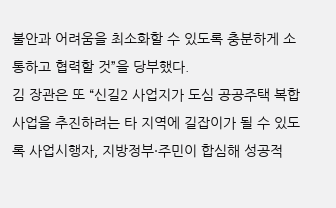불안과 어려움을 최소화할 수 있도록 충분하게 소통하고 협력할 것”을 당부했다.
김 장관은 또 “신길2 사업지가 도심 공공주택 복합사업을 추진하려는 타 지역에 길잡이가 될 수 있도록 사업시행자, 지방정부·주민이 합심해 성공적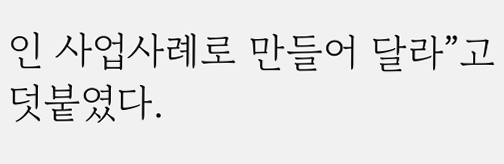인 사업사례로 만들어 달라”고 덧붙였다.